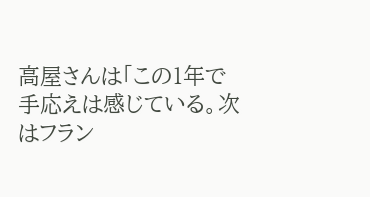高屋さんは「この1年で手応えは感じている。次はフラン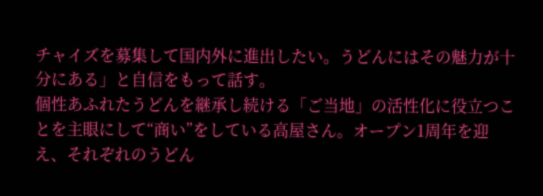チャイズを募集して国内外に進出したい。うどんにはその魅力が十分にある」と自信をもって話す。
個性あふれたうどんを継承し続ける「ご当地」の活性化に役立つことを主眼にして“商い”をしている高屋さん。オープン1周年を迎え、それぞれのうどん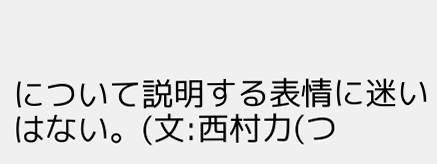について説明する表情に迷いはない。(文:西村力(つ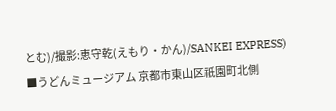とむ)/撮影:恵守乾(えもり・かん)/SANKEI EXPRESS)
■うどんミュージアム 京都市東山区祇園町北側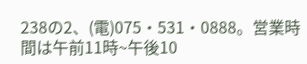238の2、(電)075・531・0888。営業時間は午前11時~午後10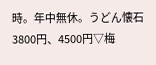時。年中無休。うどん懐石3800円、4500円▽梅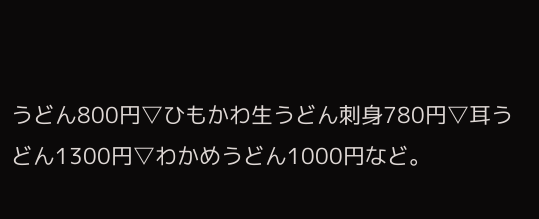うどん800円▽ひもかわ生うどん刺身780円▽耳うどん1300円▽わかめうどん1000円など。